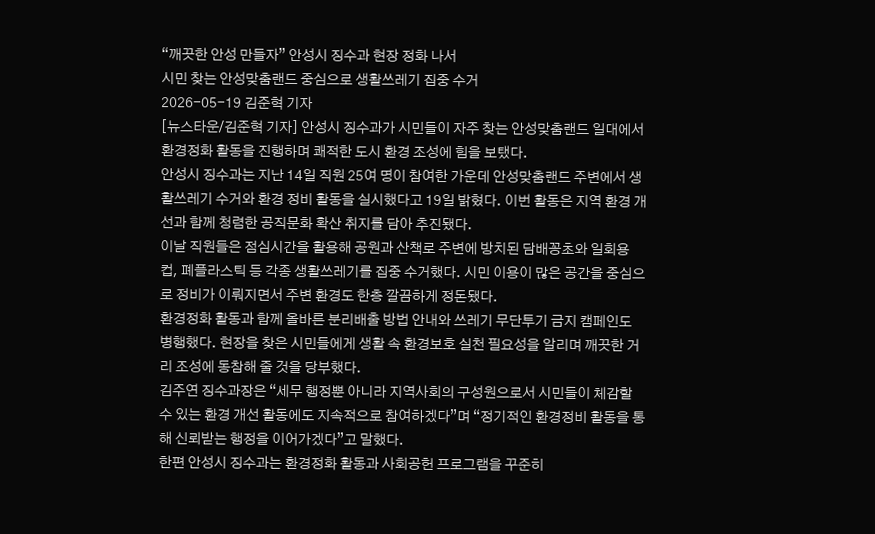“깨끗한 안성 만들자” 안성시 징수과 현장 정화 나서
시민 찾는 안성맞춤랜드 중심으로 생활쓰레기 집중 수거
2026-05-19 김준혁 기자
[뉴스타운/김준혁 기자] 안성시 징수과가 시민들이 자주 찾는 안성맞춤랜드 일대에서 환경정화 활동을 진행하며 쾌적한 도시 환경 조성에 힘을 보탰다.
안성시 징수과는 지난 14일 직원 25여 명이 참여한 가운데 안성맞춤랜드 주변에서 생활쓰레기 수거와 환경 정비 활동을 실시했다고 19일 밝혔다. 이번 활동은 지역 환경 개선과 함께 청렴한 공직문화 확산 취지를 담아 추진됐다.
이날 직원들은 점심시간을 활용해 공원과 산책로 주변에 방치된 담배꽁초와 일회용 컵, 폐플라스틱 등 각종 생활쓰레기를 집중 수거했다. 시민 이용이 많은 공간을 중심으로 정비가 이뤄지면서 주변 환경도 한층 깔끔하게 정돈됐다.
환경정화 활동과 함께 올바른 분리배출 방법 안내와 쓰레기 무단투기 금지 캠페인도 병행했다. 현장을 찾은 시민들에게 생활 속 환경보호 실천 필요성을 알리며 깨끗한 거리 조성에 동참해 줄 것을 당부했다.
김주연 징수과장은 “세무 행정뿐 아니라 지역사회의 구성원으로서 시민들이 체감할 수 있는 환경 개선 활동에도 지속적으로 참여하겠다”며 “정기적인 환경정비 활동을 통해 신뢰받는 행정을 이어가겠다”고 말했다.
한편 안성시 징수과는 환경정화 활동과 사회공헌 프로그램을 꾸준히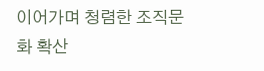이어가며 청렴한 조직문화 확산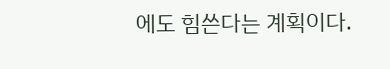에도 힘쓴다는 계획이다.